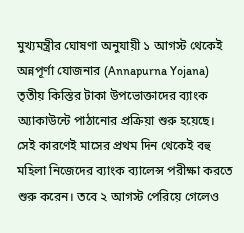মুখ্যমন্ত্রীর ঘোষণা অনুযায়ী ১ আগস্ট থেকেই অন্নপূর্ণা যোজনার (Annapurna Yojana) তৃতীয় কিস্তির টাকা উপভোক্তাদের ব্যাংক অ্যাকাউন্টে পাঠানোর প্রক্রিয়া শুরু হয়েছে। সেই কারণেই মাসের প্রথম দিন থেকেই বহু মহিলা নিজেদের ব্যাংক ব্যালেন্স পরীক্ষা করতে শুরু করেন। তবে ২ আগস্ট পেরিয়ে গেলেও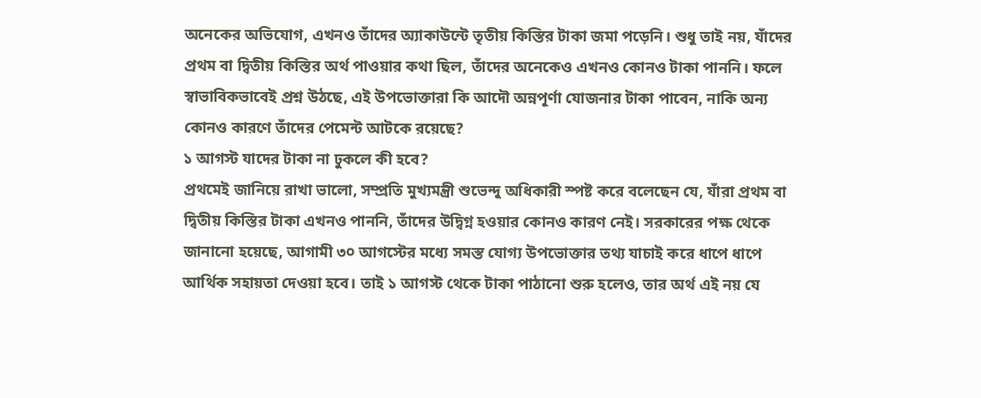অনেকের অভিযোগ, এখনও তাঁদের অ্যাকাউন্টে তৃতীয় কিস্তির টাকা জমা পড়েনি। শুধু তাই নয়, যাঁদের প্রথম বা দ্বিতীয় কিস্তির অর্থ পাওয়ার কথা ছিল, তাঁদের অনেকেও এখনও কোনও টাকা পাননি। ফলে স্বাভাবিকভাবেই প্রশ্ন উঠছে, এই উপভোক্তারা কি আদৌ অন্নপূর্ণা যোজনার টাকা পাবেন, নাকি অন্য কোনও কারণে তাঁদের পেমেন্ট আটকে রয়েছে?
১ আগস্ট যাদের টাকা না ঢুকলে কী হবে?
প্রথমেই জানিয়ে রাখা ভালো, সম্প্রতি মুখ্যমন্ত্রী শুভেন্দু অধিকারী স্পষ্ট করে বলেছেন যে, যাঁরা প্রথম বা দ্বিতীয় কিস্তির টাকা এখনও পাননি, তাঁদের উদ্বিগ্ন হওয়ার কোনও কারণ নেই। সরকারের পক্ষ থেকে জানানো হয়েছে, আগামী ৩০ আগস্টের মধ্যে সমস্ত যোগ্য উপভোক্তার তথ্য যাচাই করে ধাপে ধাপে আর্থিক সহায়তা দেওয়া হবে। তাই ১ আগস্ট থেকে টাকা পাঠানো শুরু হলেও, তার অর্থ এই নয় যে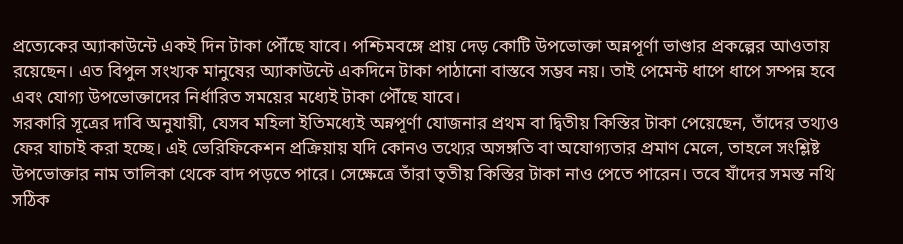প্রত্যেকের অ্যাকাউন্টে একই দিন টাকা পৌঁছে যাবে। পশ্চিমবঙ্গে প্রায় দেড় কোটি উপভোক্তা অন্নপূর্ণা ভাণ্ডার প্রকল্পের আওতায় রয়েছেন। এত বিপুল সংখ্যক মানুষের অ্যাকাউন্টে একদিনে টাকা পাঠানো বাস্তবে সম্ভব নয়। তাই পেমেন্ট ধাপে ধাপে সম্পন্ন হবে এবং যোগ্য উপভোক্তাদের নির্ধারিত সময়ের মধ্যেই টাকা পৌঁছে যাবে।
সরকারি সূত্রের দাবি অনুযায়ী, যেসব মহিলা ইতিমধ্যেই অন্নপূর্ণা যোজনার প্রথম বা দ্বিতীয় কিস্তির টাকা পেয়েছেন, তাঁদের তথ্যও ফের যাচাই করা হচ্ছে। এই ভেরিফিকেশন প্রক্রিয়ায় যদি কোনও তথ্যের অসঙ্গতি বা অযোগ্যতার প্রমাণ মেলে, তাহলে সংশ্লিষ্ট উপভোক্তার নাম তালিকা থেকে বাদ পড়তে পারে। সেক্ষেত্রে তাঁরা তৃতীয় কিস্তির টাকা নাও পেতে পারেন। তবে যাঁদের সমস্ত নথি সঠিক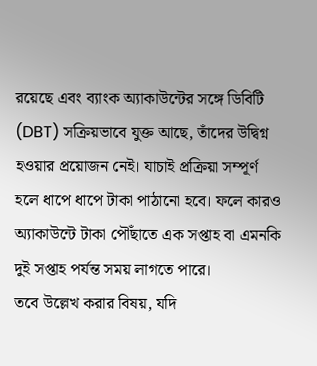রয়েছে এবং ব্যাংক অ্যাকাউন্টের সঙ্গে ডিবিটি (DBT) সক্রিয়ভাবে যুক্ত আছে, তাঁদের উদ্বিগ্ন হওয়ার প্রয়োজন নেই। যাচাই প্রক্রিয়া সম্পূর্ণ হলে ধাপে ধাপে টাকা পাঠানো হবে। ফলে কারও অ্যাকাউন্টে টাকা পৌঁছাতে এক সপ্তাহ বা এমনকি দুই সপ্তাহ পর্যন্ত সময় লাগতে পারে।
তবে উল্লেখ করার বিষয়, যদি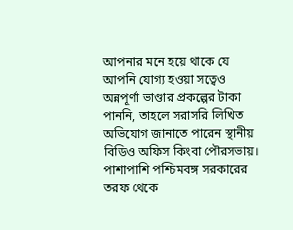আপনার মনে হয়ে থাকে যে আপনি যোগ্য হওয়া সত্বেও অন্নপূর্ণা ভাণ্ডার প্রকল্পের টাকা পাননি, তাহলে সরাসরি লিখিত অভিযোগ জানাতে পারেন স্থানীয় বিডিও অফিস কিংবা পৌরসভায়। পাশাপাশি পশ্চিমবঙ্গ সরকারের তরফ থেকে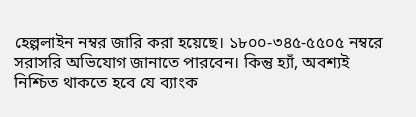হেল্পলাইন নম্বর জারি করা হয়েছে। ১৮০০-৩৪৫-৫৫০৫ নম্বরে সরাসরি অভিযোগ জানাতে পারবেন। কিন্তু হ্যাঁ, অবশ্যই নিশ্চিত থাকতে হবে যে ব্যাংক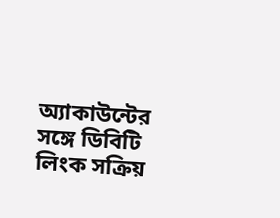অ্যাকাউন্টের সঙ্গে ডিবিটি লিংক সক্রিয়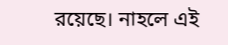রয়েছে। নাহলে এই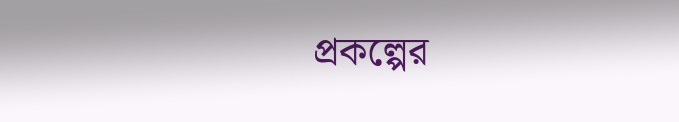প্রকল্পের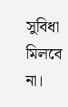সুবিধা মিলবে না।